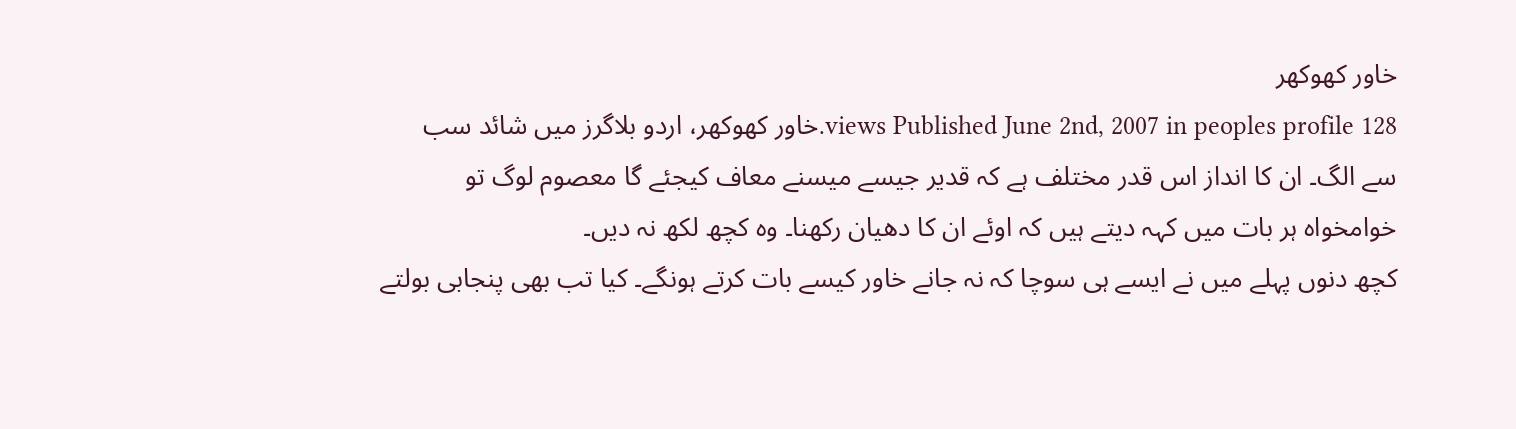خاور کھوکھر
128 views Published June 2nd, 2007 in peoples profile.خاور کھوکھر، اردو بلاگرز میں شائد سب سے الگ۔ ان کا انداز اس قدر مختلف ہے کہ قدیر جیسے میسنے معاف کیجئے گا معصوم لوگ تو خوامخواہ ہر بات میں کہہ دیتے ہیں کہ اوئے ان کا دھیان رکھنا۔ وہ کچھ لکھ نہ دیں۔
کچھ دنوں پہلے میں نے ایسے ہی سوچا کہ نہ جانے خاور کیسے بات کرتے ہونگے۔ کیا تب بھی پنجابی بولتے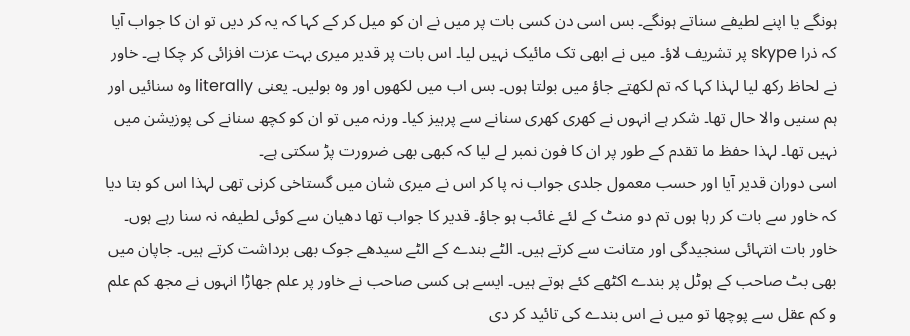ہونگے یا اپنے لطیفے سناتے ہونگے۔ بس اسی دن کسی بات پر میں نے ان کو میل کر کے کہا کہ یہ کر دیں تو ان کا جواب آیا کہ ذرا skype پر تشریف لاؤ۔ میں نے ابھی تک مائیک نہیں لیا۔ اس بات پر قدیر میری بہت عزت افزائی کر چکا ہے۔ خاور نے لحاظ رکھ لیا لہذا کہا کہ تم لکھتے جاؤ میں بولتا ہوں۔ بس اب میں لکھوں اور وہ بولیں۔ یعنی literally وہ سنائیں اور ہم سنیں والا حال تھا۔ شکر ہے انہوں نے کھری کھری سنانے سے پرہیز کیا۔ ورنہ میں تو ان کو کچھ سنانے کی پوزیشن میں نہیں تھا۔ لہذا حفظ ما تقدم کے طور پر ان کا فون نمبر لے لیا کہ کبھی بھی ضرورت پڑ سکتی ہے۔
اسی دوران قدیر آیا اور حسب معمول جلدی جواب نہ پا کر اس نے میری شان میں گستاخی کرنی تھی لہذا اس کو بتا دیا کہ خاور سے بات کر رہا ہوں تم دو منٹ کے لئے غائب ہو جاؤ۔ قدیر کا جواب تھا دھیان سے کوئی لطیفہ نہ سنا رہے ہوں۔
خاور بات انتہائی سنجیدگی اور متانت سے کرتے ہیں۔ الٹے بندے کے الٹے سیدھے جوک بھی برداشت کرتے ہیں۔ جاپان میں بھی بٹ صاحب کے ہوٹل پر بندے اکٹھے کئے ہوتے ہیں۔ ایسے ہی کسی صاحب نے خاور پر علم جھاڑا انہوں نے مجھ کم علم و کم عقل سے پوچھا تو میں نے اس بندے کی تائید کر دی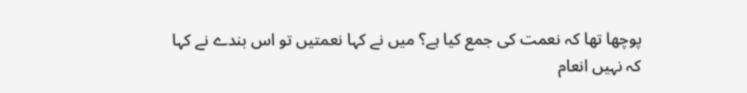پوچھا تھا کہ نعمت کی جمع کیا ہے؟ میں نے کہا نعمتیں تو اس بندے نے کہا کہ نہیں انعام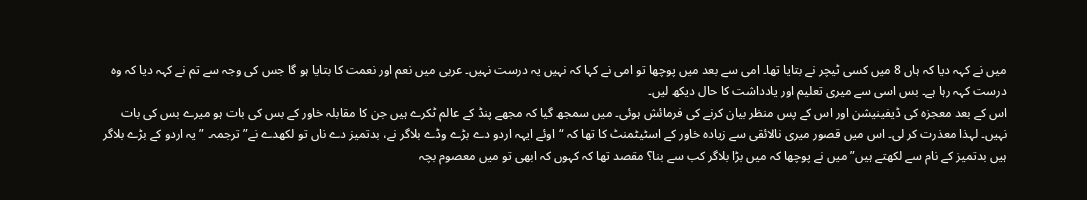میں نے کہہ دیا کہ ہاں 8 میں کسی ٹیچر نے بتایا تھا۔ امی سے بعد میں پوچھا تو امی نے کہا کہ نہیں یہ درست نہیں۔ عربی میں نعم اور نعمت کا بتایا ہو گا جس کی وجہ سے تم نے کہہ دیا کہ وہ درست کہہ رہا ہے۔ بس اسی سے میری تعلیم اور یادداشت کا حال دیکھ لیں۔
اس کے بعد معجزہ کی ڈیفینیشن اور اس کے پس منظر بیان کرنے کی فرمائش ہوئی۔ میں سمجھ گیا کہ مجھے پنڈ کے عالم ٹکرے ہیں جن کا مقابلہ خاور کے بس کی بات ہو میرے بس کی بات نہیں۔ لہذا معذرت کر لی۔ اس میں قصور میری نالائقی سے زیادہ خاور کے اسٹیٹمنٹ کا تھا کہ “اوئے ایہہ اردو دے بڑے وڈے بلاگر نے، بدتمیز دے ناں تو لکھدے نے” ترجمہ۔ ” یہ اردو کے بڑے بلاگر ہیں بدتمیز کے نام سے لکھتے ہیں” میں نے پوچھا کہ میں بڑا بلاگر کب سے بنا؟ مقصد تھا کہ کہوں کہ ابھی تو میں معصوم بچہ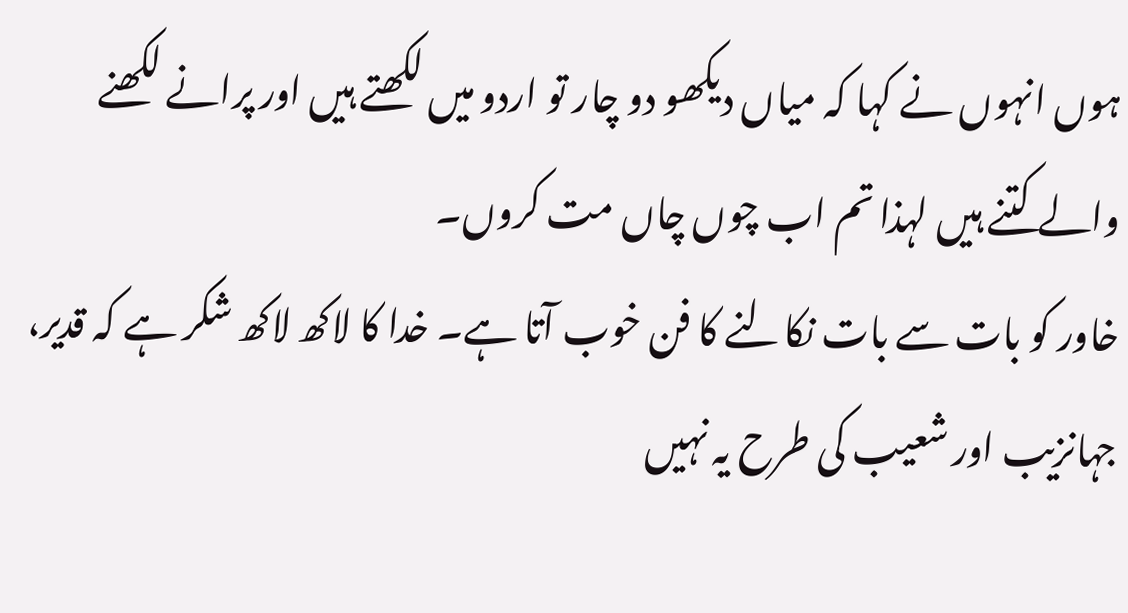ہوں انہوں نے کہا کہ میاں دیکھو دو چار تو اردو میں لکھتے ہیں اور پرانے لکھنے والے کتنے ہیں لہذا تم اب چوں چاں مت کروں۔
خاور کو بات سے بات نکالنے کا فن خوب آتا ہے۔ خدا کا لاکھ لاکھ شکر ہے کہ قدیر، جہانزیب اور شعیب کی طرح یہ نہیں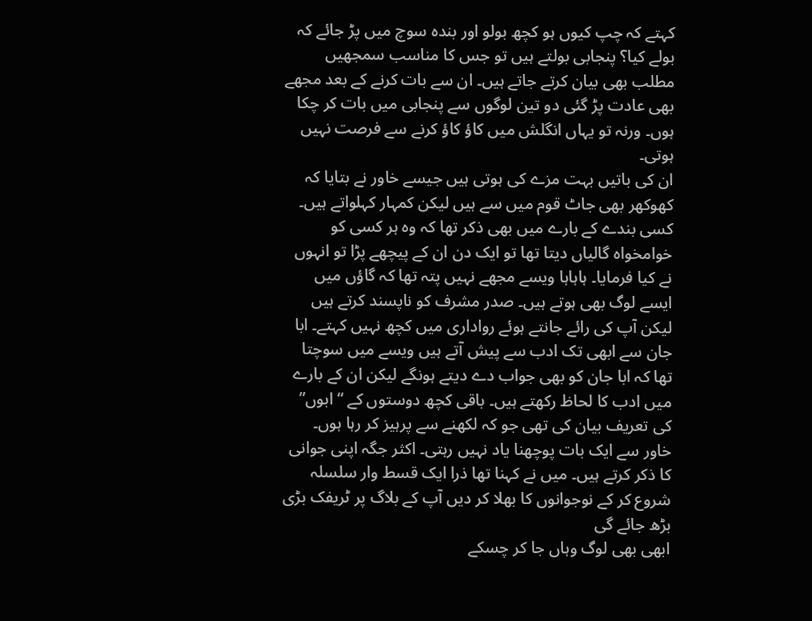کہتے کہ چپ کیوں ہو کچھ بولو اور بندہ سوچ میں پڑ جائے کہ بولے کیا؟ پنجابی بولتے ہیں تو جس کا مناسب سمجھیں مطلب بھی بیان کرتے جاتے ہیں۔ ان سے بات کرنے کے بعد مجھے بھی عادت پڑ گئی دو تین لوگوں سے پنجابی میں بات کر چکا ہوں۔ ورنہ تو یہاں انگلش میں کاؤ کاؤ کرنے سے فرصت نہیں ہوتی۔
ان کی باتیں بہت مزے کی ہوتی ہیں جیسے خاور نے بتایا کہ کھوکھر بھی جاٹ قوم میں سے ہیں لیکن کمہار کہلواتے ہیں۔ کسی بندے کے بارے میں بھی ذکر تھا کہ وہ ہر کسی کو خوامخواہ گالیاں دیتا تھا تو ایک دن ان کے پیچھے پڑا تو انہوں نے کیا فرمایا۔ ہاہاہا ویسے مجھے نہیں پتہ تھا کہ گاؤں میں ایسے لوگ بھی ہوتے ہیں۔ صدر مشرف کو ناپسند کرتے ہیں لیکن آپ کی رائے جانتے ہوئے رواداری میں کچھ نہیں کہتے۔ ابا جان سے ابھی تک ادب سے پیش آتے ہیں ویسے میں سوچتا تھا کہ ابا جان کو بھی جواب دے دیتے ہونگے لیکن ان کے بارے میں ادب کا لحاظ رکھتے ہیں۔ باقی کچھ دوستوں کے “ابوں” کی تعریف بیان کی تھی جو کہ لکھنے سے پرہیز کر رہا ہوں۔
خاور سے ایک بات پوچھنا یاد نہیں رہتی۔ اکثر جگہ اپنی جوانی کا ذکر کرتے ہیں۔ میں نے کہنا تھا ذرا ایک قسط وار سلسلہ شروع کر کے نوجوانوں کا بھلا کر دیں آپ کے بلاگ پر ٹریفک بڑی بڑھ جائے گی
ابھی بھی لوگ وہاں جا کر چسکے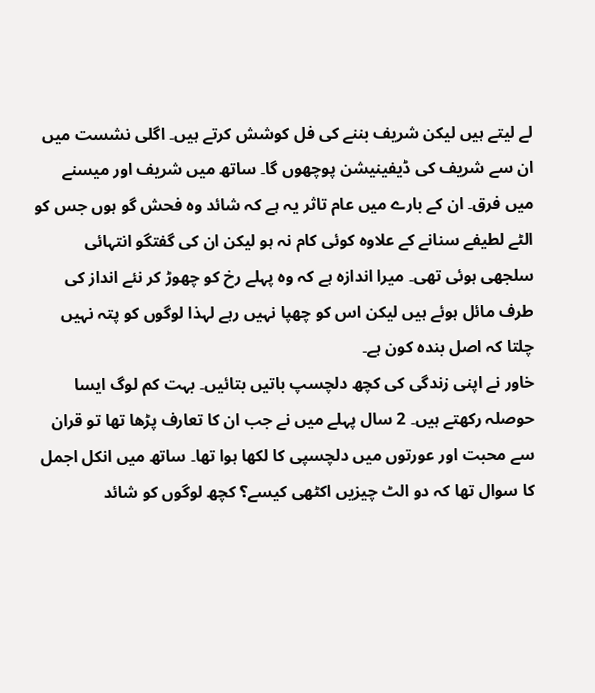لے لیتے ہیں لیکن شریف بننے کی فل کوشش کرتے ہیں۔ اگلی نشست میں ان سے شریف کی ڈیفینیشن پوچھوں گا۔ ساتھ میں شریف اور میسنے میں فرق۔ ان کے بارے میں عام تاثر یہ ہے کہ شائد وہ فحش گو ہوں جس کو الٹے لطیفے سنانے کے علاوہ کوئی کام نہ ہو لیکن ان کی گفتگو انتہائی سلجھی ہوئی تھی۔ میرا اندازہ ہے کہ وہ پہلے رخ کو چھوڑ کر نئے انداز کی طرف مائل ہوئے ہیں لیکن اس کو چھپا نہیں رہے لہذا لوگوں کو پتہ نہیں چلتا کہ اصل بندہ کون ہے۔
خاور نے اپنی زندگی کی کچھ دلچسپ باتیں بتائیں۔ بہت کم لوگ ایسا حوصلہ رکھتے ہیں۔ 2 سال پہلے میں نے جب ان کا تعارف پڑھا تھا تو قران سے محبت اور عورتوں میں دلچسپی کا لکھا ہوا تھا۔ ساتھ میں انکل اجمل کا سوال تھا کہ دو الٹ چیزیں اکٹھی کیسے؟ کچھ لوگوں کو شائد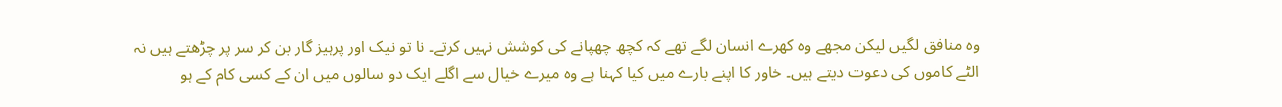وہ منافق لگیں لیکن مجھے وہ کھرے انسان لگے تھے کہ کچھ چھپانے کی کوشش نہیں کرتے۔ نا تو نیک اور پرہیز گار بن کر سر پر چڑھتے ہیں نہ الٹے کاموں کی دعوت دیتے ہیں۔ خاور کا اپنے بارے میں کیا کہنا ہے وہ میرے خیال سے اگلے ایک دو سالوں میں ان کے کسی کام کے ہو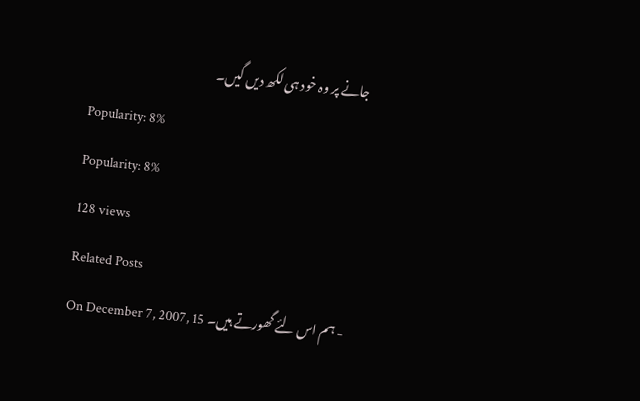جانے پر وہ خود ہی لکھ دیں گیں۔
Popularity: 8%
Popularity: 8%
128 views
Related Posts
- ہم اس لئے گھورتے ہیں۔ On December 7, 2007, 15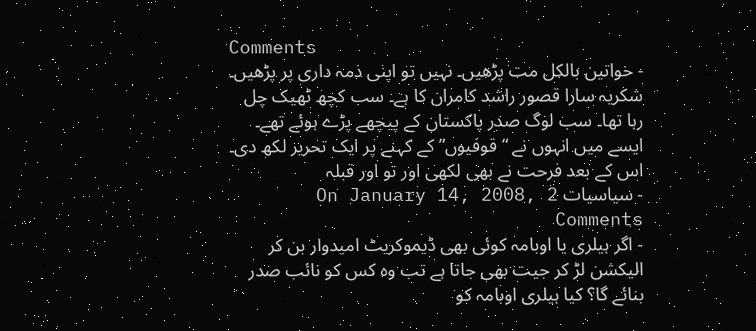Comments
- خواتین بالکل مت پڑھیں۔ نہیں تو اپنی ذمہ داری پر پڑھیں۔ شکریہ سارا قصور راشد کامران کا ہے۔ سب کچھ ٹھیک چل رہا تھا۔ سب لوگ صدر پاکستان کے پیچھے پڑے ہوئے تھے۔ ایسے میں انہوں نے “قوفیوں” کے کہنے پر ایک تحریر لکھ دی۔ اس کے بعد فرحت نے بھی لکھی اور تو اور قبلہ
- سیاسیات On January 14, 2008, 2 Comments
- اگر ہیلری یا اوبامہ کوئی بھی ڈیموکریٹ امیدوار بن کر الیکشن لڑ کر جیت بھی جاتا ہے تب وہ کس کو نائب صدر بنائے گا؟ کیا ہیلری اوبامہ کو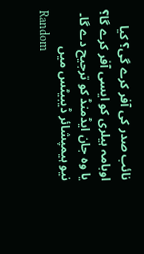نائب صدر کی آفر کرے گی؟ کیا اوبامہ ہیلری کو ایسی آفر کرے گا؟ یا وہ جان ایڈمنڈ کو ترجیح دے گا۔ نیو ہیمپشائر ڈیبیٹس میں
Random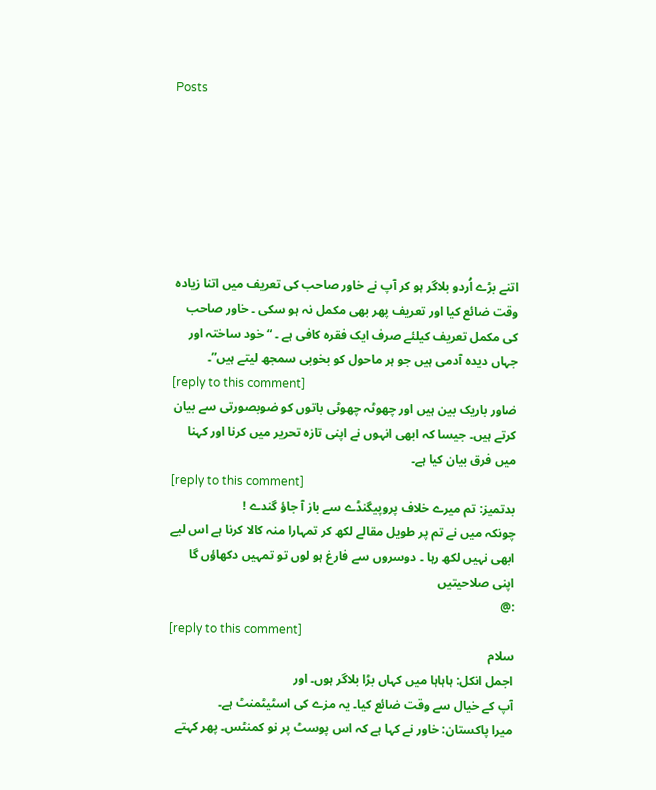Posts







اتنے بڑے اُردو بلاگر ہو کر آپ نے خاور صاحب کی تعریف میں اتنا زیادہ وقت ضائع کیا اور تعریف پھر بھی مکمل نہ ہو سکی ۔ خاور صاحب کی مکمل تعریف کیلئے صرف ایک فقرہ کافی ہے ۔ “خود ساختہ اور جہاں دیدہ آدمی ہیں جو ہر ماحول کو بخوبی سمجھ لیتے ہیں”۔
[reply to this comment]
ضاور باریک بین ہیں اور چھوٹہ چھوٹی باتوں کو ضوبصورتی سے بیان کرتے ہیں۔ جیسا کہ ابھی انہوں نے اپنی تازہ تحریر میں کرنا اور کہنا میں فرق بیان کیا ہے۔
[reply to this comment]
بدتمیز: تم میرے خلاف پروپیگنڈے سے باز آ جاؤ گندے !
چونکہ میں نے تم پر طویل مقالے لکھ کر تمہارا منہ کالا کرنا ہے اس لیے ابھی نہیں لکھ رہا ۔ دوسروں سے فارغ ہو لوں تو تمہیں دکھاؤں گا اپنی صلاحیتیں
:@
[reply to this comment]
سلام
اجمل انکل: ہاہاہا میں کہاں بڑا بلاگر ہوں۔ اور
آپ کے خیال سے وقت ضائع کیا۔ یہ مزے کی اسٹیٹمنٹ ہے۔
میرا پاکستان: خاور نے کہا ہے کہ اس پوسٹ پر نو کمنٹس۔ پھر کہتے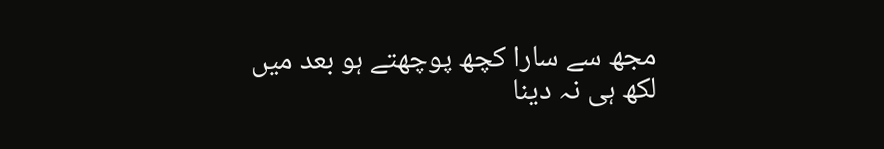مجھ سے سارا کچھ پوچھتے ہو بعد میں لکھ ہی نہ دینا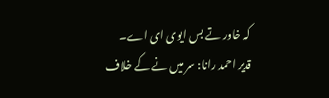کہ خاور تے بس ایوی ای اے۔
قدیر احمد رانا: سر میں نے کے خلاف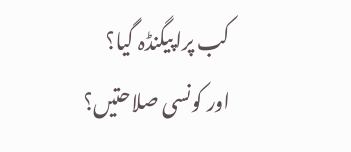کب پراپیگنڈہ گیا؟ اور کونسی صلاحتیں؟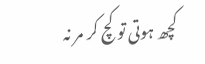کچھ ہوتی تو کچ کر مر نہ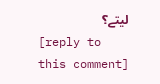لیتے؟
[reply to this comment]